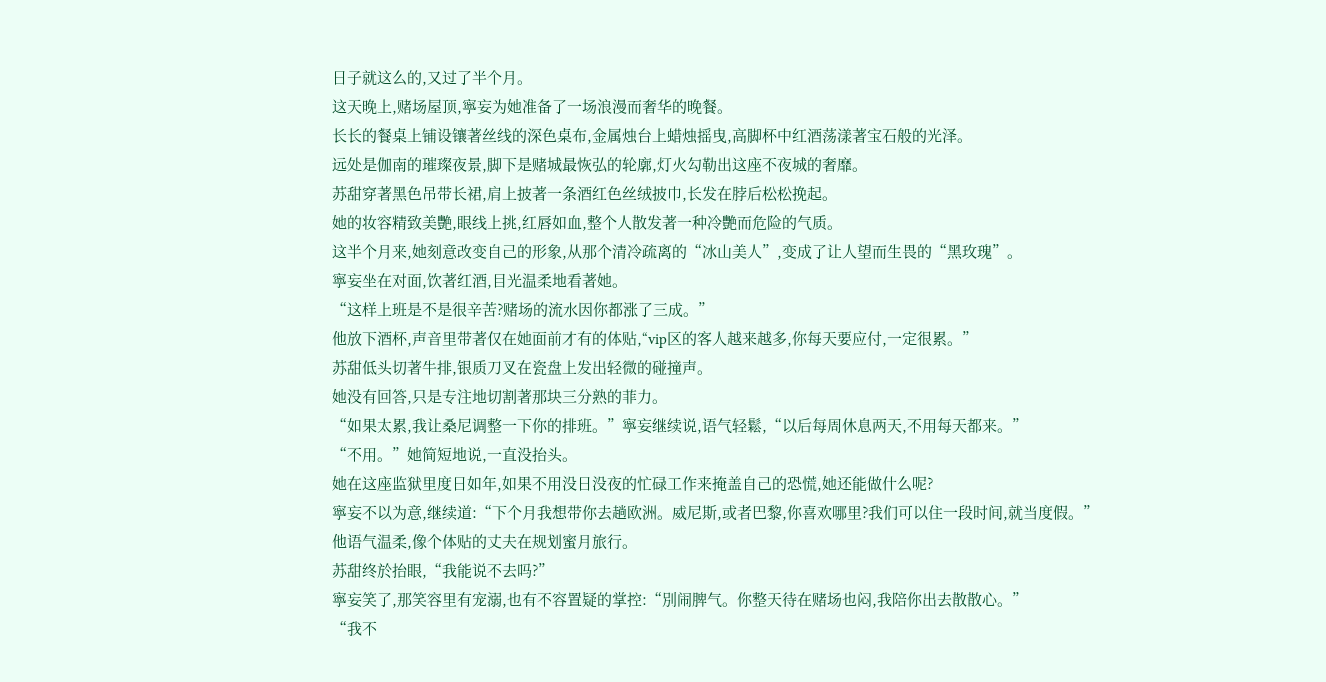日子就这么的,又过了半个月。
这天晚上,赌场屋顶,寧妄为她准备了一场浪漫而奢华的晚餐。
长长的餐桌上铺设镶著丝线的深色桌布,金属烛台上蜡烛摇曳,高脚杯中红酒荡漾著宝石般的光泽。
远处是伽南的璀璨夜景,脚下是赌城最恢弘的轮廓,灯火勾勒出这座不夜城的奢靡。
苏甜穿著黑色吊带长裙,肩上披著一条酒红色丝绒披巾,长发在脖后松松挽起。
她的妆容精致美艷,眼线上挑,红唇如血,整个人散发著一种冷艷而危险的气质。
这半个月来,她刻意改变自己的形象,从那个清冷疏离的“冰山美人”,变成了让人望而生畏的“黑玫瑰”。
寧妄坐在对面,饮著红酒,目光温柔地看著她。
“这样上班是不是很辛苦?赌场的流水因你都涨了三成。”
他放下酒杯,声音里带著仅在她面前才有的体贴,“vip区的客人越来越多,你每天要应付,一定很累。”
苏甜低头切著牛排,银质刀叉在瓷盘上发出轻微的碰撞声。
她没有回答,只是专注地切割著那块三分熟的菲力。
“如果太累,我让桑尼调整一下你的排班。”寧妄继续说,语气轻鬆,“以后每周休息两天,不用每天都来。”
“不用。”她简短地说,一直没抬头。
她在这座监狱里度日如年,如果不用没日没夜的忙碌工作来掩盖自己的恐慌,她还能做什么呢?
寧妄不以为意,继续道:“下个月我想带你去趟欧洲。威尼斯,或者巴黎,你喜欢哪里?我们可以住一段时间,就当度假。”
他语气温柔,像个体贴的丈夫在规划蜜月旅行。
苏甜终於抬眼,“我能说不去吗?”
寧妄笑了,那笑容里有宠溺,也有不容置疑的掌控:“別闹脾气。你整天待在赌场也闷,我陪你出去散散心。”
“我不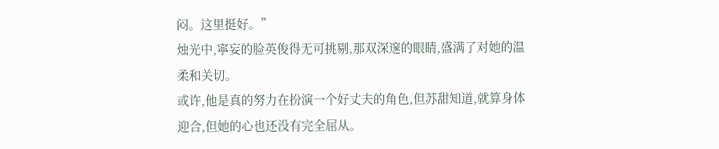闷。这里挺好。”
烛光中,寧妄的脸英俊得无可挑剔,那双深邃的眼睛,盛满了对她的温柔和关切。
或许,他是真的努力在扮演一个好丈夫的角色,但苏甜知道,就算身体迎合,但她的心也还没有完全屈从。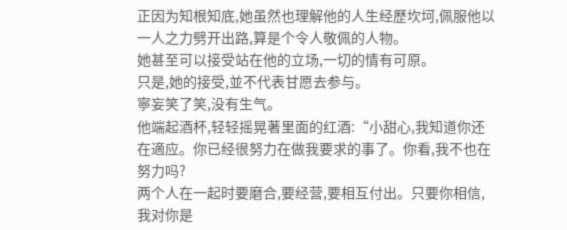正因为知根知底,她虽然也理解他的人生经歷坎坷,佩服他以一人之力劈开出路,算是个令人敬佩的人物。
她甚至可以接受站在他的立场,一切的情有可原。
只是,她的接受,並不代表甘愿去参与。
寧妄笑了笑,没有生气。
他端起酒杯,轻轻摇晃著里面的红酒:“小甜心,我知道你还在適应。你已经很努力在做我要求的事了。你看,我不也在努力吗?
两个人在一起时要磨合,要经营,要相互付出。只要你相信,我对你是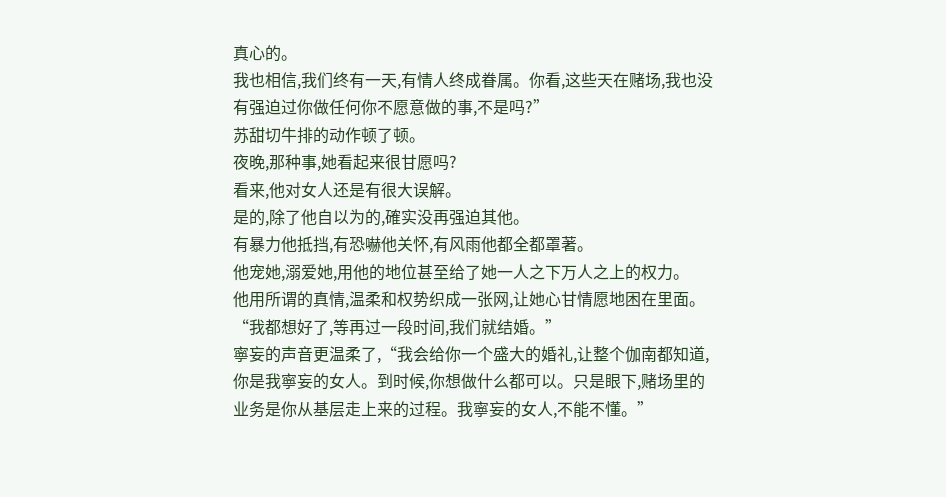真心的。
我也相信,我们终有一天,有情人终成眷属。你看,这些天在赌场,我也没有强迫过你做任何你不愿意做的事,不是吗?”
苏甜切牛排的动作顿了顿。
夜晚,那种事,她看起来很甘愿吗?
看来,他对女人还是有很大误解。
是的,除了他自以为的,確实没再强迫其他。
有暴力他抵挡,有恐嚇他关怀,有风雨他都全都罩著。
他宠她,溺爱她,用他的地位甚至给了她一人之下万人之上的权力。
他用所谓的真情,温柔和权势织成一张网,让她心甘情愿地困在里面。
“我都想好了,等再过一段时间,我们就结婚。”
寧妄的声音更温柔了,“我会给你一个盛大的婚礼,让整个伽南都知道,你是我寧妄的女人。到时候,你想做什么都可以。只是眼下,赌场里的业务是你从基层走上来的过程。我寧妄的女人,不能不懂。”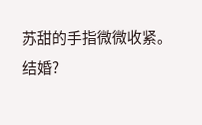苏甜的手指微微收紧。
结婚?